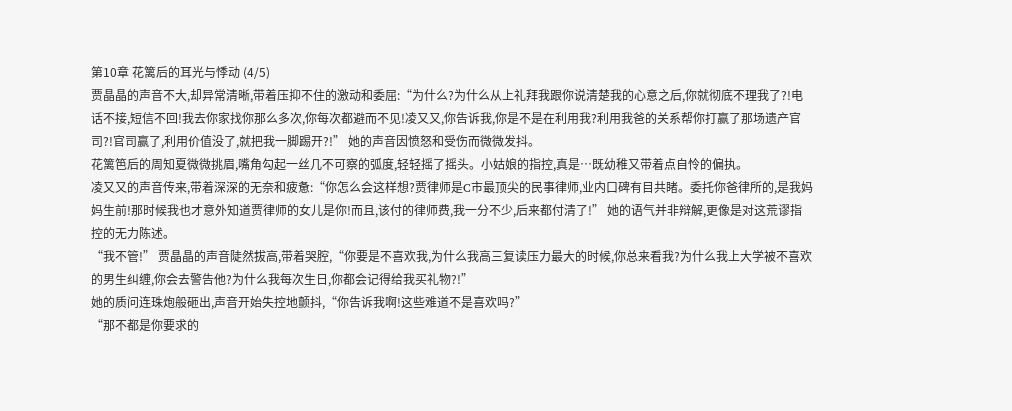第10章 花篱后的耳光与悸动 (4/5)
贾晶晶的声音不大,却异常清晰,带着压抑不住的激动和委屈:“为什么?为什么从上礼拜我跟你说清楚我的心意之后,你就彻底不理我了?!电话不接,短信不回!我去你家找你那么多次,你每次都避而不见!凌又又,你告诉我,你是不是在利用我?利用我爸的关系帮你打赢了那场遗产官司?!官司赢了,利用价值没了,就把我一脚踢开?!” 她的声音因愤怒和受伤而微微发抖。
花篱笆后的周知夏微微挑眉,嘴角勾起一丝几不可察的弧度,轻轻摇了摇头。小姑娘的指控,真是…既幼稚又带着点自怜的偏执。
凌又又的声音传来,带着深深的无奈和疲惫:“你怎么会这样想?贾律师是C市最顶尖的民事律师,业内口碑有目共睹。委托你爸律所的,是我妈妈生前!那时候我也才意外知道贾律师的女儿是你!而且,该付的律师费,我一分不少,后来都付清了!” 她的语气并非辩解,更像是对这荒谬指控的无力陈述。
“我不管!” 贾晶晶的声音陡然拔高,带着哭腔,“你要是不喜欢我,为什么我高三复读压力最大的时候,你总来看我?为什么我上大学被不喜欢的男生纠缠,你会去警告他?为什么我每次生日,你都会记得给我买礼物?!”
她的质问连珠炮般砸出,声音开始失控地颤抖,“你告诉我啊!这些难道不是喜欢吗?”
“那不都是你要求的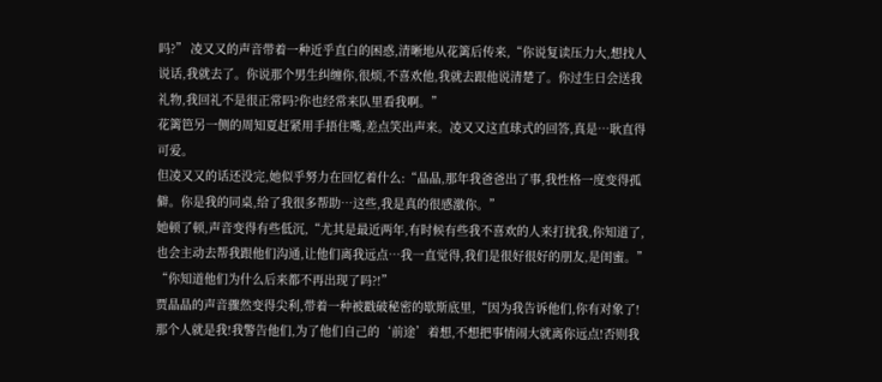吗?” 凌又又的声音带着一种近乎直白的困惑,清晰地从花篱后传来,“你说复读压力大,想找人说话,我就去了。你说那个男生纠缠你,很烦,不喜欢他,我就去跟他说清楚了。你过生日会送我礼物,我回礼不是很正常吗?你也经常来队里看我啊。”
花篱笆另一侧的周知夏赶紧用手捂住嘴,差点笑出声来。凌又又这直球式的回答,真是…耿直得可爱。
但凌又又的话还没完,她似乎努力在回忆着什么:“晶晶,那年我爸爸出了事,我性格一度变得孤僻。你是我的同桌,给了我很多帮助…这些,我是真的很感激你。”
她顿了顿,声音变得有些低沉,“尤其是最近两年,有时候有些我不喜欢的人来打扰我,你知道了,也会主动去帮我跟他们沟通,让他们离我远点…我一直觉得,我们是很好很好的朋友,是闺蜜。”
“你知道他们为什么后来都不再出现了吗?!”
贾晶晶的声音骤然变得尖利,带着一种被戳破秘密的歇斯底里,“因为我告诉他们,你有对象了!那个人就是我!我警告他们,为了他们自己的‘前途’着想,不想把事情闹大就离你远点!否则我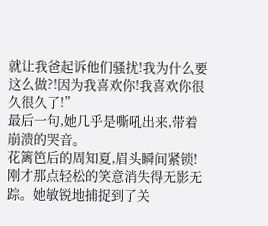就让我爸起诉他们骚扰!我为什么要这么做?!因为我喜欢你!我喜欢你很久很久了!”
最后一句,她几乎是嘶吼出来,带着崩溃的哭音。
花篱笆后的周知夏,眉头瞬间紧锁!刚才那点轻松的笑意消失得无影无踪。她敏锐地捕捉到了关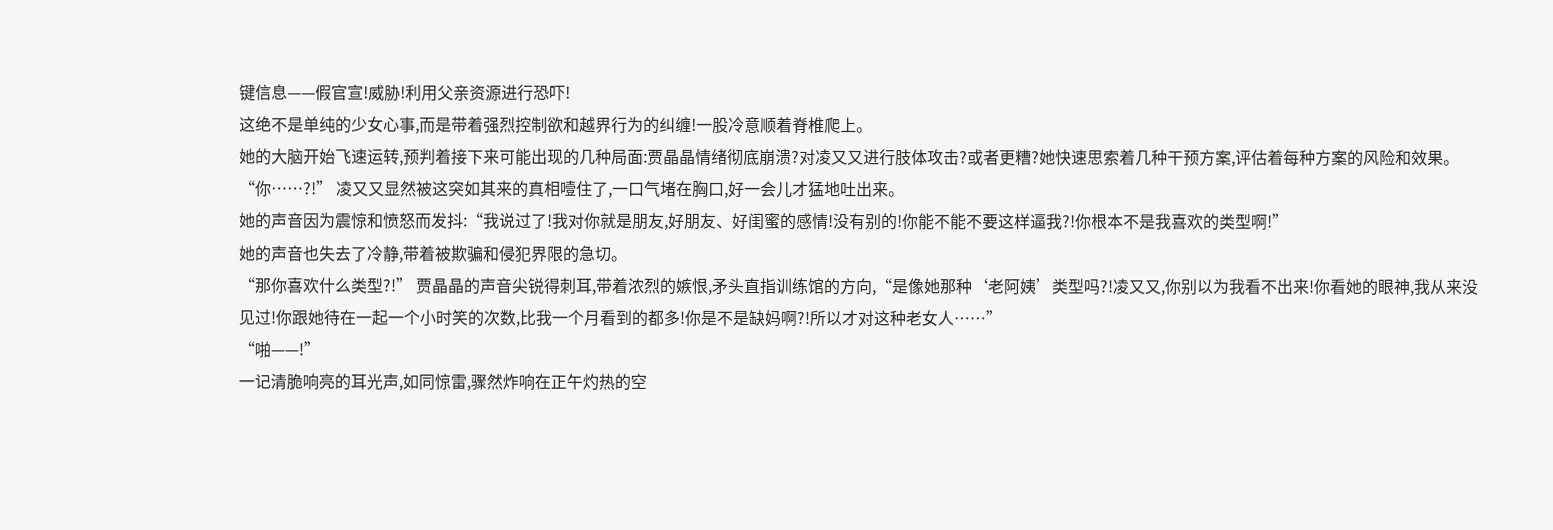键信息——假官宣!威胁!利用父亲资源进行恐吓!
这绝不是单纯的少女心事,而是带着强烈控制欲和越界行为的纠缠!一股冷意顺着脊椎爬上。
她的大脑开始飞速运转,预判着接下来可能出现的几种局面:贾晶晶情绪彻底崩溃?对凌又又进行肢体攻击?或者更糟?她快速思索着几种干预方案,评估着每种方案的风险和效果。
“你……?!” 凌又又显然被这突如其来的真相噎住了,一口气堵在胸口,好一会儿才猛地吐出来。
她的声音因为震惊和愤怒而发抖:“我说过了!我对你就是朋友,好朋友、好闺蜜的感情!没有别的!你能不能不要这样逼我?!你根本不是我喜欢的类型啊!”
她的声音也失去了冷静,带着被欺骗和侵犯界限的急切。
“那你喜欢什么类型?!” 贾晶晶的声音尖锐得刺耳,带着浓烈的嫉恨,矛头直指训练馆的方向,“是像她那种‘老阿姨’类型吗?!凌又又,你别以为我看不出来!你看她的眼神,我从来没见过!你跟她待在一起一个小时笑的次数,比我一个月看到的都多!你是不是缺妈啊?!所以才对这种老女人……”
“啪——!”
一记清脆响亮的耳光声,如同惊雷,骤然炸响在正午灼热的空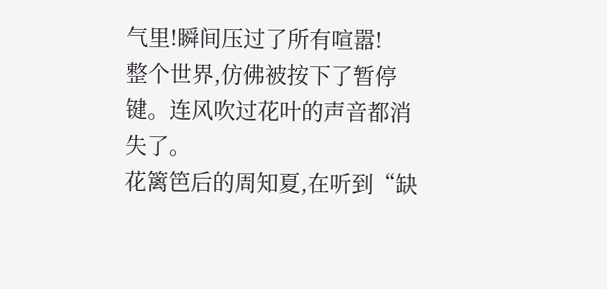气里!瞬间压过了所有喧嚣!
整个世界,仿佛被按下了暂停键。连风吹过花叶的声音都消失了。
花篱笆后的周知夏,在听到“缺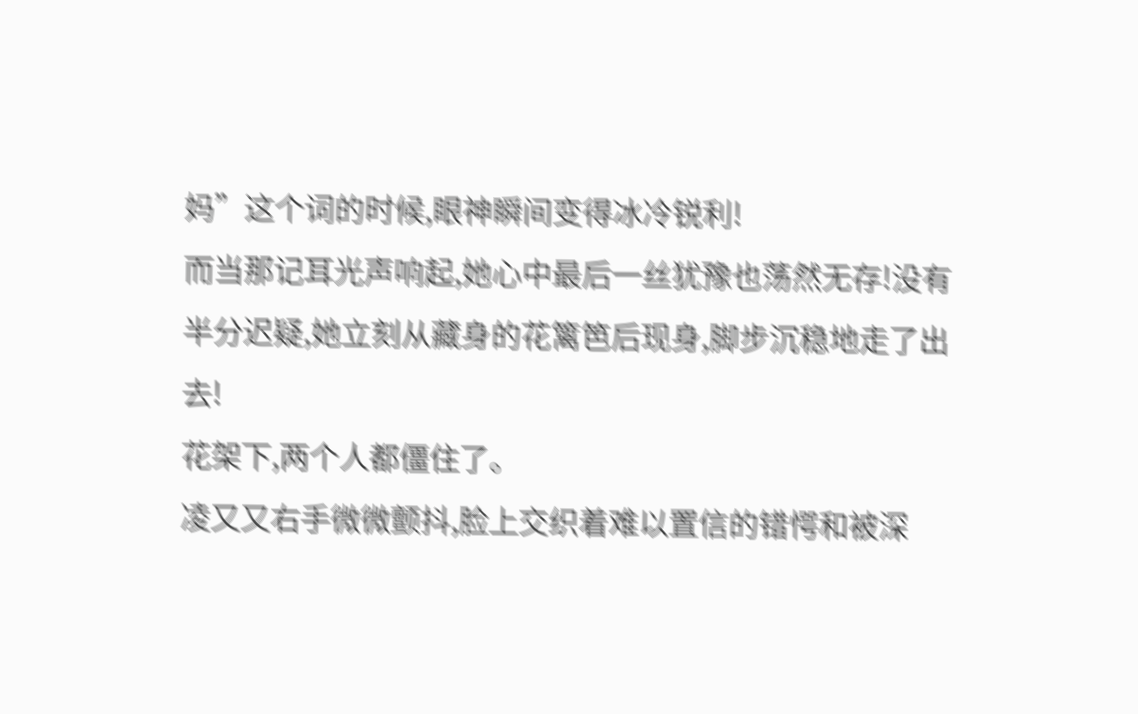妈”这个词的时候,眼神瞬间变得冰冷锐利!
而当那记耳光声响起,她心中最后一丝犹豫也荡然无存!没有半分迟疑,她立刻从藏身的花篱笆后现身,脚步沉稳地走了出去!
花架下,两个人都僵住了。
凌又又右手微微颤抖,脸上交织着难以置信的错愕和被深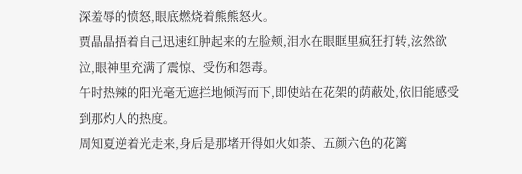深羞辱的愤怒,眼底燃烧着熊熊怒火。
贾晶晶捂着自己迅速红肿起来的左脸颊,泪水在眼眶里疯狂打转,泫然欲泣,眼神里充满了震惊、受伤和怨毒。
午时热辣的阳光毫无遮拦地倾泻而下,即使站在花架的荫蔽处,依旧能感受到那灼人的热度。
周知夏逆着光走来,身后是那堵开得如火如荼、五颜六色的花篱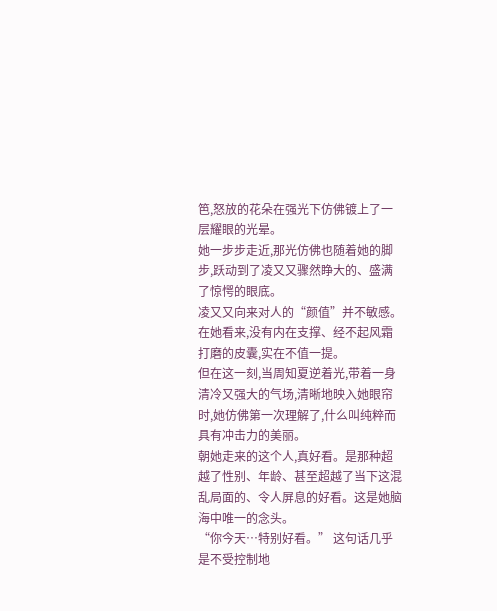笆,怒放的花朵在强光下仿佛镀上了一层耀眼的光晕。
她一步步走近,那光仿佛也随着她的脚步,跃动到了凌又又骤然睁大的、盛满了惊愕的眼底。
凌又又向来对人的“颜值”并不敏感。在她看来,没有内在支撑、经不起风霜打磨的皮囊,实在不值一提。
但在这一刻,当周知夏逆着光,带着一身清冷又强大的气场,清晰地映入她眼帘时,她仿佛第一次理解了,什么叫纯粹而具有冲击力的美丽。
朝她走来的这个人,真好看。是那种超越了性别、年龄、甚至超越了当下这混乱局面的、令人屏息的好看。这是她脑海中唯一的念头。
“你今天…特别好看。” 这句话几乎是不受控制地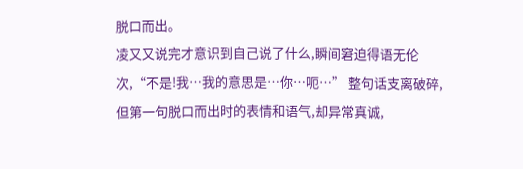脱口而出。
凌又又说完才意识到自己说了什么,瞬间窘迫得语无伦次,“不是!我…我的意思是…你…呃…” 整句话支离破碎,但第一句脱口而出时的表情和语气,却异常真诚,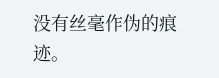没有丝毫作伪的痕迹。